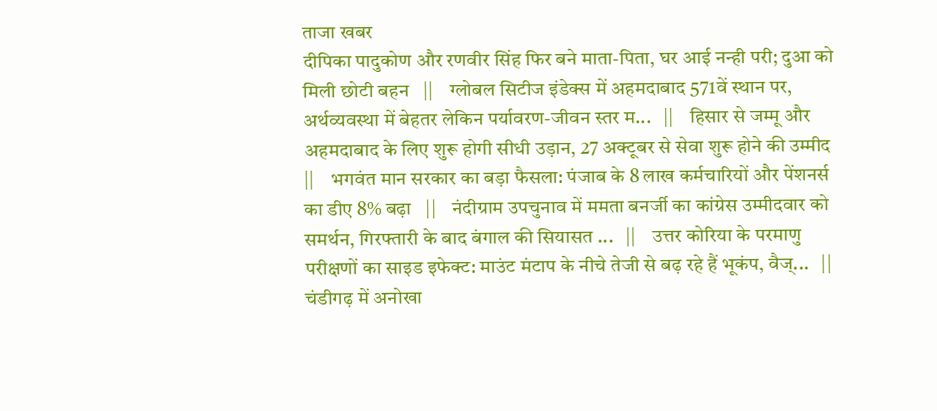ताजा खबर
दीपिका पादुकोण और रणवीर सिंह फिर बने माता-पिता, घर आई नन्ही परी; दुआ को मिली छोटी बहन   ||    ग्लोबल सिटीज इंडेक्स में अहमदाबाद 571वें स्थान पर, अर्थव्यवस्था में बेहतर लेकिन पर्यावरण-जीवन स्तर म...   ||    हिसार से जम्मू और अहमदाबाद के लिए शुरू होगी सीधी उड़ान, 27 अक्टूबर से सेवा शुरू होने की उम्मीद   ||    भगवंत मान सरकार का बड़ा फैसला: पंजाब के 8 लाख कर्मचारियों और पेंशनर्स का डीए 8% बढ़ा   ||    नंदीग्राम उपचुनाव में ममता बनर्जी का कांग्रेस उम्मीदवार को समर्थन, गिरफ्तारी के बाद बंगाल की सियासत ...   ||    उत्तर कोरिया के परमाणु परीक्षणों का साइड इफेक्ट: माउंट मंटाप के नीचे तेजी से बढ़ रहे हैं भूकंप, वैज्...   ||    चंडीगढ़ में अनोखा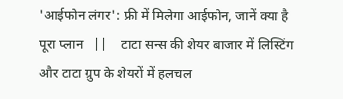'आईफोन लंगर': फ्री में मिलेगा आईफोन, जानें क्या है पूरा प्लान   ||    टाटा सन्स की शेयर बाजार में लिस्टिंग और टाटा ग्रुप के शेयरों में हलचल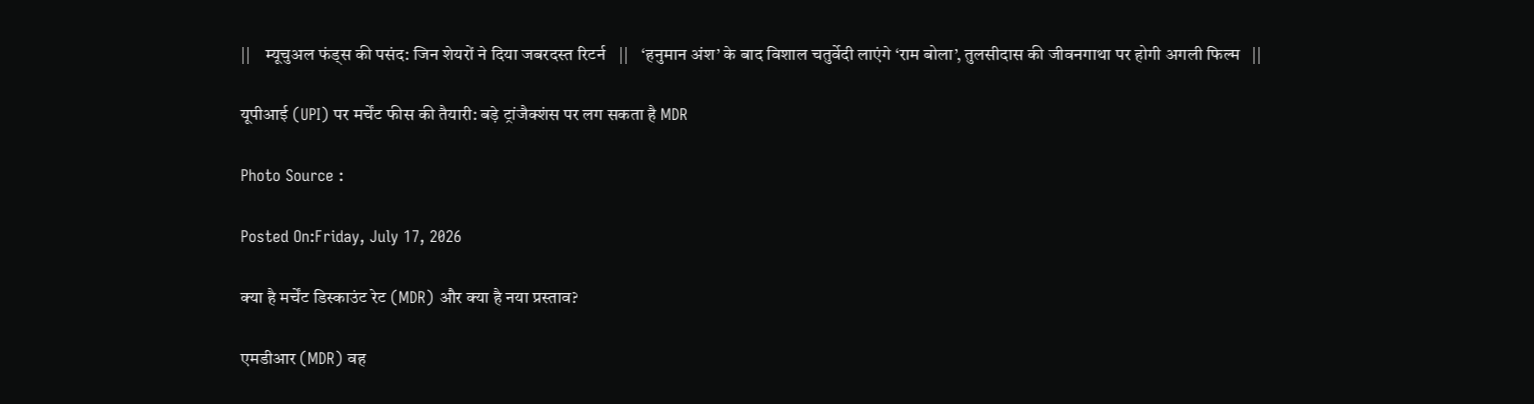||    म्यूचुअल फंड्स की पसंद: जिन शेयरों ने दिया जबरदस्त रिटर्न   ||    ‘हनुमान अंश’ के बाद विशाल चतुर्वेदी लाएंगे ‘राम बोला’, तुलसीदास की जीवनगाथा पर होगी अगली फिल्म   ||

यूपीआई (UPI) पर मर्चेंट फीस की तैयारी: बड़े ट्रांजैक्शंस पर लग सकता है MDR

Photo Source :

Posted On:Friday, July 17, 2026

क्या है मर्चेंट डिस्काउंट रेट (MDR) और क्या है नया प्रस्ताव?

एमडीआर (MDR) वह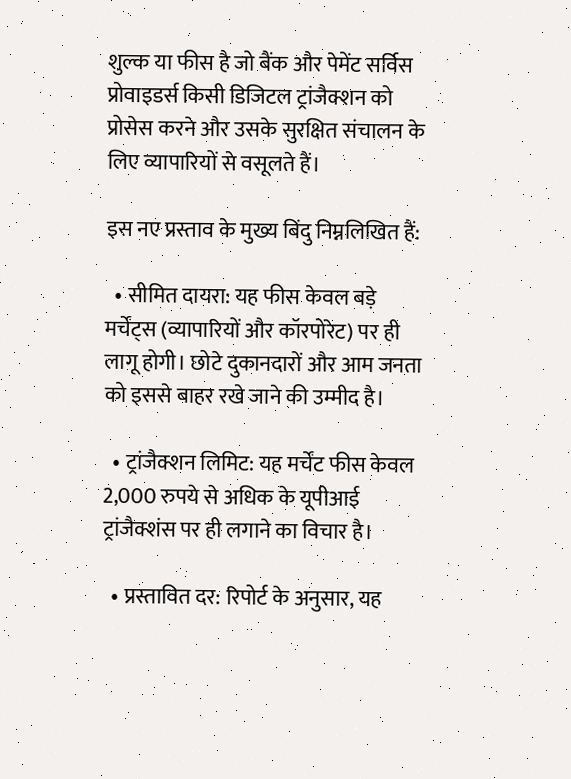शुल्क या फीस है जो बैंक और पेमेंट सर्विस प्रोवाइडर्स किसी डिजिटल ट्रांजैक्शन को प्रोसेस करने और उसके सुरक्षित संचालन के लिए व्यापारियों से वसूलते हैं।

इस नए प्रस्ताव के मुख्य बिंदु निम्नलिखित हैं:

  • सीमित दायरा: यह फीस केवल बड़े मर्चेंट्स (व्यापारियों और कॉरपोरेट) पर ही लागू होगी। छोटे दुकानदारों और आम जनता को इससे बाहर रखे जाने की उम्मीद है।

  • ट्रांजैक्शन लिमिट: यह मर्चेंट फीस केवल 2,000 रुपये से अधिक के यूपीआई ट्रांजैक्शंस पर ही लगाने का विचार है।

  • प्रस्तावित दर: रिपोर्ट के अनुसार, यह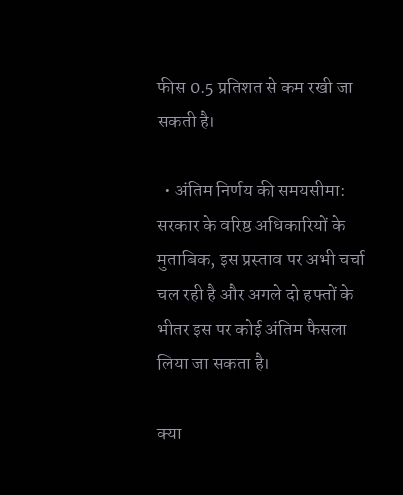फीस 0.5 प्रतिशत से कम रखी जा सकती है।

  • अंतिम निर्णय की समयसीमा: सरकार के वरिष्ठ अधिकारियों के मुताबिक, इस प्रस्ताव पर अभी चर्चा चल रही है और अगले दो हफ्तों के भीतर इस पर कोई अंतिम फैसला लिया जा सकता है।

क्या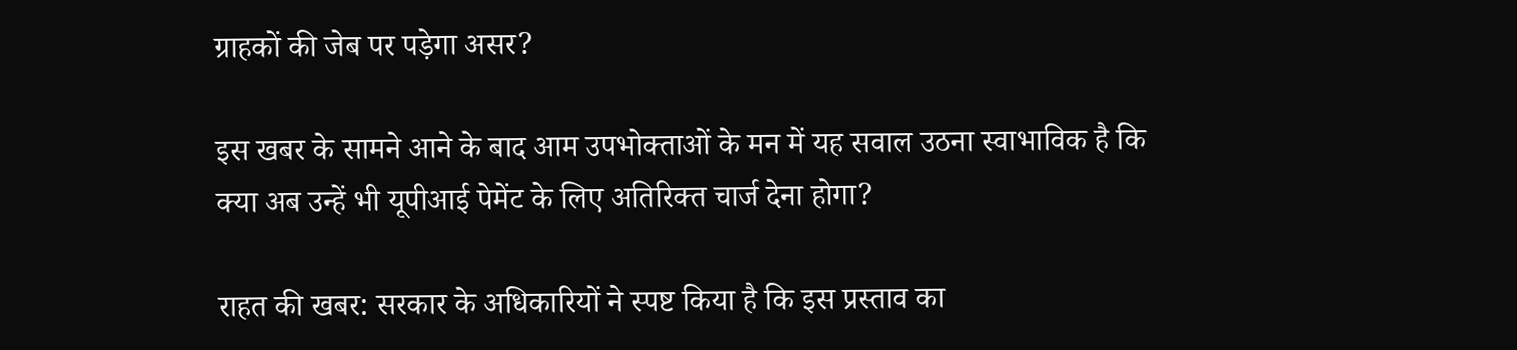ग्राहकों की जेब पर पड़ेगा असर?

इस खबर के सामने आने के बाद आम उपभोक्ताओं के मन में यह सवाल उठना स्वाभाविक है कि क्या अब उन्हें भी यूपीआई पेमेंट के लिए अतिरिक्त चार्ज देना होगा?

राहत की खबर: सरकार के अधिकारियों ने स्पष्ट किया है कि इस प्रस्ताव का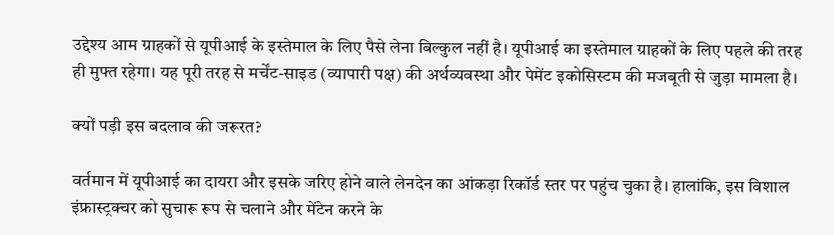उद्देश्य आम ग्राहकों से यूपीआई के इस्तेमाल के लिए पैसे लेना बिल्कुल नहीं है। यूपीआई का इस्तेमाल ग्राहकों के लिए पहले की तरह ही मुफ्त रहेगा। यह पूरी तरह से मर्चेंट-साइड (व्यापारी पक्ष) की अर्थव्यवस्था और पेमेंट इकोसिस्टम की मजबूती से जुड़ा मामला है।

क्यों पड़ी इस बदलाव की जरूरत?

वर्तमान में यूपीआई का दायरा और इसके जरिए होने वाले लेनदेन का आंकड़ा रिकॉर्ड स्तर पर पहुंच चुका है। हालांकि, इस विशाल इंफ्रास्ट्रक्चर को सुचारू रूप से चलाने और मेंटेन करने के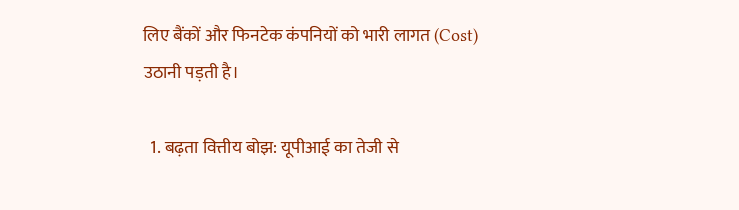लिए बैंकों और फिनटेक कंपनियों को भारी लागत (Cost) उठानी पड़ती है।

  1. बढ़ता वित्तीय बोझ: यूपीआई का तेजी से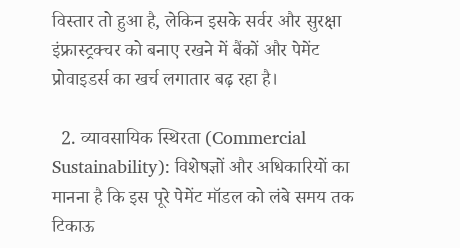विस्तार तो हुआ है, लेकिन इसके सर्वर और सुरक्षा इंफ्रास्ट्रक्चर को बनाए रखने में बैंकों और पेमेंट प्रोवाइडर्स का खर्च लगातार बढ़ रहा है।

  2. व्यावसायिक स्थिरता (Commercial Sustainability): विशेषज्ञों और अधिकारियों का मानना है कि इस पूरे पेमेंट मॉडल को लंबे समय तक टिकाऊ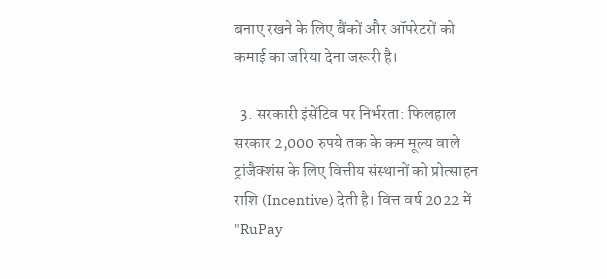बनाए रखने के लिए बैंकों और ऑपरेटरों को कमाई का जरिया देना जरूरी है।

  3. सरकारी इंसेंटिव पर निर्भरता: फिलहाल सरकार 2,000 रुपये तक के कम मूल्य वाले ट्रांजैक्शंस के लिए वित्तीय संस्थानों को प्रोत्साहन राशि (Incentive) देती है। वित्त वर्ष 2022 में "RuPay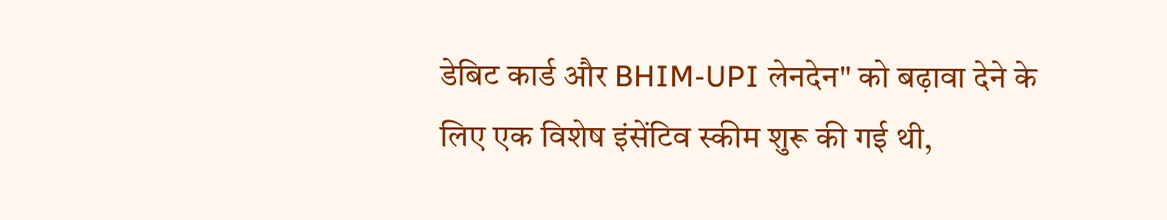डेबिट कार्ड और BHIM-UPI लेनदेन" को बढ़ावा देने के लिए एक विशेष इंसेंटिव स्कीम शुरू की गई थी,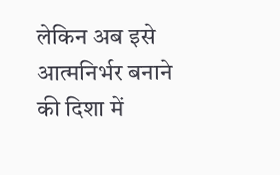लेकिन अब इसे आत्मनिर्भर बनाने की दिशा में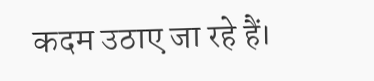कदम उठाए जा रहे हैं।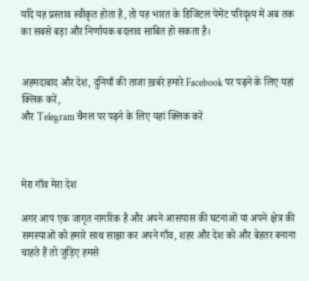यदि यह प्रस्ताव स्वीकृत होता है, तो यह भारत के डिजिटल पेमेंट परिदृश्य में अब तक का सबसे बड़ा और निर्णायक बदलाव साबित हो सकता है।


अहमदाबाद और देश, दुनियाँ की ताजा ख़बरे हमारे Facebook पर पढ़ने के लिए यहां क्लिक करें,
और Telegram चैनल पर पढ़ने के लिए यहां क्लिक करें



मेरा गाँव मेरा देश

अगर आप एक जागृत नागरिक है और अपने आसपास की घटनाओं या अपने क्षेत्र की समस्याओं को हमारे साथ साझा कर अपने गाँव, शहर और देश को और बेहतर बनाना चाहते हैं तो जुड़िए हमसे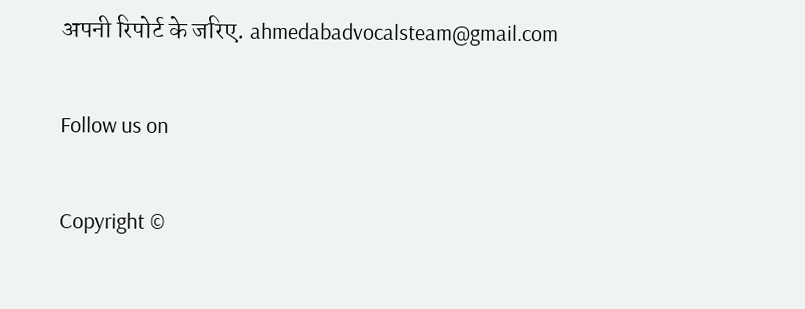अपनी रिपोर्ट के जरिए. ahmedabadvocalsteam@gmail.com

Follow us on

Copyright ©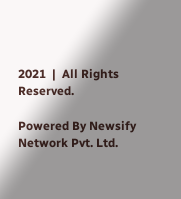2021  |  All Rights Reserved.

Powered By Newsify Network Pvt. Ltd.